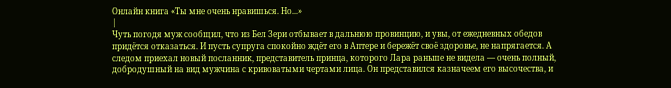Онлайн книга «Ты мне очень нравишься. Но...»
|
Чуть погодя муж сообщил, что из Бел Зери отбывает в дальнюю провинцию, и увы, от ежедневных обедов придётся отказаться. И пусть супруга спокойно ждёт его в Аптере и бережёт своё здоровье, не напрягается. А следом приехал новый посланник, представитель принца, которого Лара раньше не видела — очень полный, добродушный на вид мужчина с кривоватыми чертами лица. Он представился казначеем его высочества, и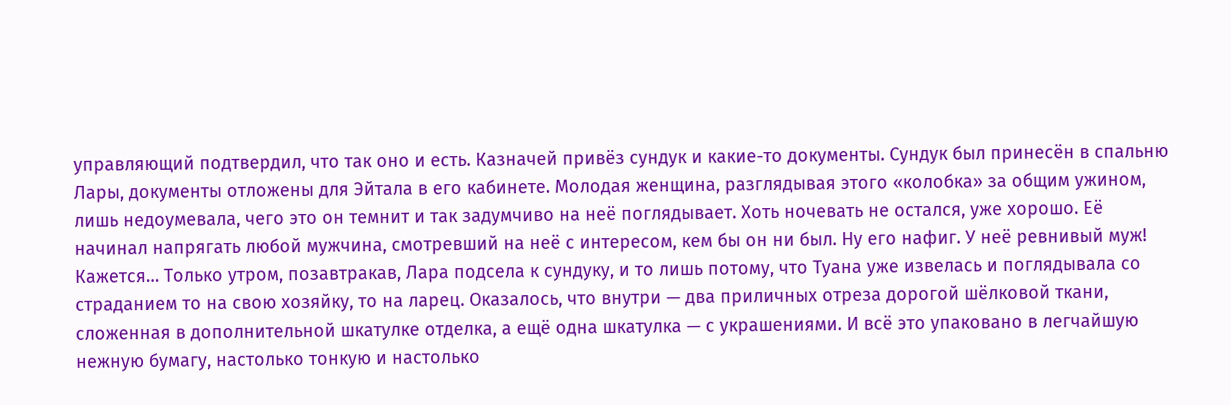управляющий подтвердил, что так оно и есть. Казначей привёз сундук и какие-то документы. Сундук был принесён в спальню Лары, документы отложены для Эйтала в его кабинете. Молодая женщина, разглядывая этого «колобка» за общим ужином, лишь недоумевала, чего это он темнит и так задумчиво на неё поглядывает. Хоть ночевать не остался, уже хорошо. Её начинал напрягать любой мужчина, смотревший на неё с интересом, кем бы он ни был. Ну его нафиг. У неё ревнивый муж! Кажется… Только утром, позавтракав, Лара подсела к сундуку, и то лишь потому, что Туана уже извелась и поглядывала со страданием то на свою хозяйку, то на ларец. Оказалось, что внутри — два приличных отреза дорогой шёлковой ткани, сложенная в дополнительной шкатулке отделка, а ещё одна шкатулка — с украшениями. И всё это упаковано в легчайшую нежную бумагу, настолько тонкую и настолько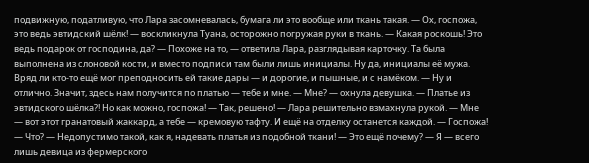подвижную, податливую, что Лара засомневалась, бумага ли это вообще или ткань такая. — Ох, госпожа, это ведь эвтидский шёлк! — воскликнула Туана, осторожно погружая руки в ткань. — Какая роскошь! Это ведь подарок от господина, да? — Похоже на то, — ответила Лара, разглядывая карточку. Та была выполнена из слоновой кости, и вместо подписи там были лишь инициалы. Ну да, инициалы её мужа. Вряд ли кто-то ещё мог преподносить ей такие дары — и дорогие, и пышные, и с намёком. — Ну и отлично. Значит, здесь нам получится по платью — тебе и мне. — Мне? — охнула девушка. — Платье из эвтидского шёлка?! Но как можно, госпожа! — Так, решено! — Лара решительно взмахнула рукой. — Мне — вот этот гранатовый жаккард, а тебе — кремовую тафту. И ещё на отделку останется каждой. — Госпожа! — Что? — Недопустимо такой, как я, надевать платья из подобной ткани! — Это ещё почему? — Я — всего лишь девица из фермерского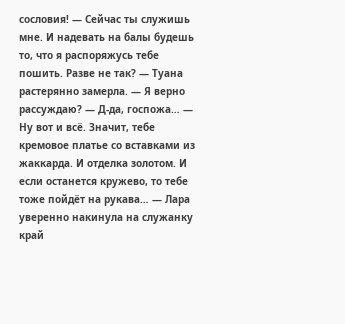сословия! — Сейчас ты служишь мне. И надевать на балы будешь то, что я распоряжусь тебе пошить. Разве не так? — Туана растерянно замерла. — Я верно рассуждаю? — Д-да, госпожа… — Ну вот и всё. Значит, тебе кремовое платье со вставками из жаккарда. И отделка золотом. И если останется кружево, то тебе тоже пойдёт на рукава… — Лара уверенно накинула на служанку край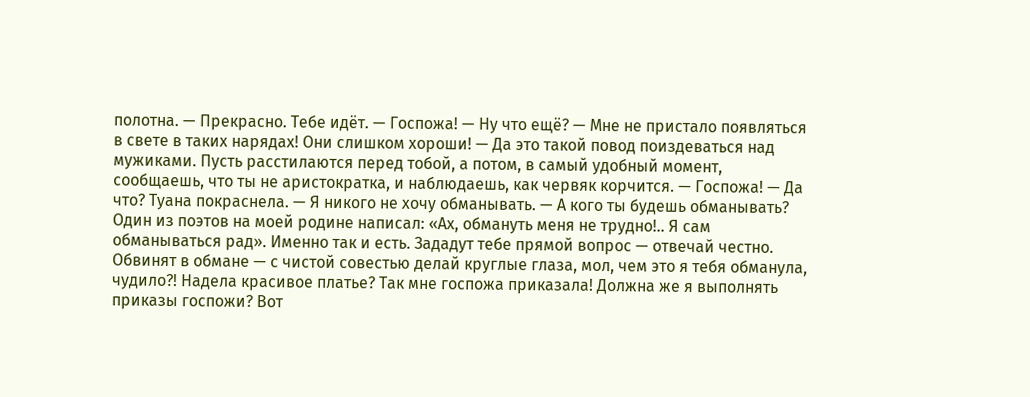полотна. — Прекрасно. Тебе идёт. — Госпожа! — Ну что ещё? — Мне не пристало появляться в свете в таких нарядах! Они слишком хороши! — Да это такой повод поиздеваться над мужиками. Пусть расстилаются перед тобой, а потом, в самый удобный момент, сообщаешь, что ты не аристократка, и наблюдаешь, как червяк корчится. — Госпожа! — Да что? Туана покраснела. — Я никого не хочу обманывать. — А кого ты будешь обманывать? Один из поэтов на моей родине написал: «Ах, обмануть меня не трудно!.. Я сам обманываться рад». Именно так и есть. Зададут тебе прямой вопрос — отвечай честно. Обвинят в обмане — с чистой совестью делай круглые глаза, мол, чем это я тебя обманула, чудило?! Надела красивое платье? Так мне госпожа приказала! Должна же я выполнять приказы госпожи? Вот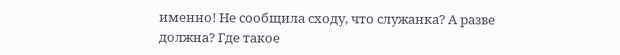именно! Не сообщила сходу, что служанка? А разве должна? Где такое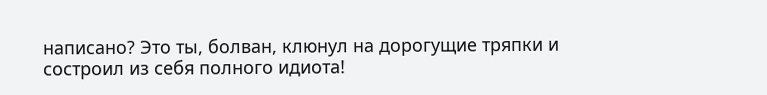написано? Это ты, болван, клюнул на дорогущие тряпки и состроил из себя полного идиота!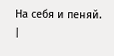На себя и пеняй. |